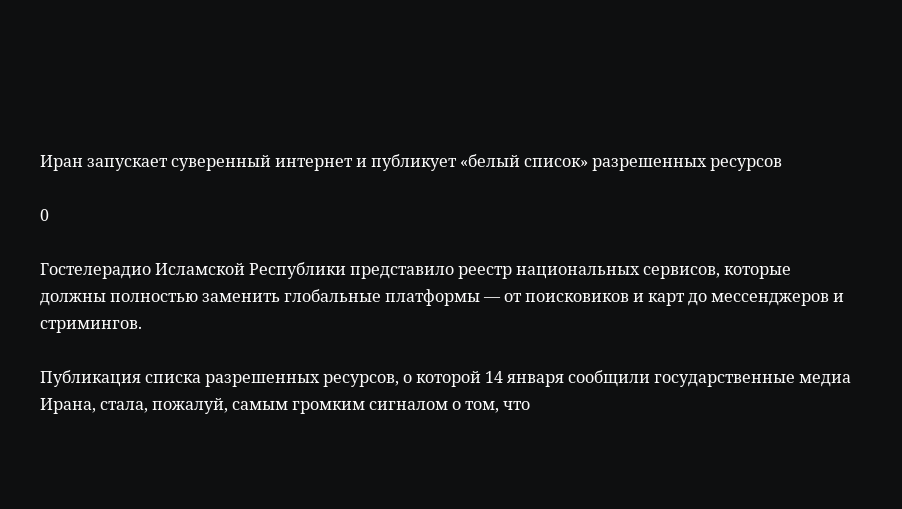Иран запускает суверенный интернет и публикует «белый список» разрешенных ресурсов

0

Гостелерадио Исламской Республики представило реестр национальных сервисов, которые должны полностью заменить глобальные платформы — от поисковиков и карт до мессенджеров и стримингов.

Публикация списка разрешенных ресурсов, о которой 14 января сообщили государственные медиа Ирана, стала, пожалуй, самым громким сигналом о том, что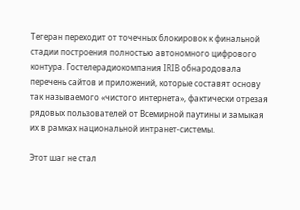Тегеран переходит от точечных блокировок к финальной стадии построения полностью автономного цифрового контура. Гостелерадиокомпания IRIB обнародовала перечень сайтов и приложений, которые составят основу так называемого «чистого интернета», фактически отрезая рядовых пользователей от Всемирной паутины и замыкая их в рамках национальной интранет-системы.

Этот шаг не стал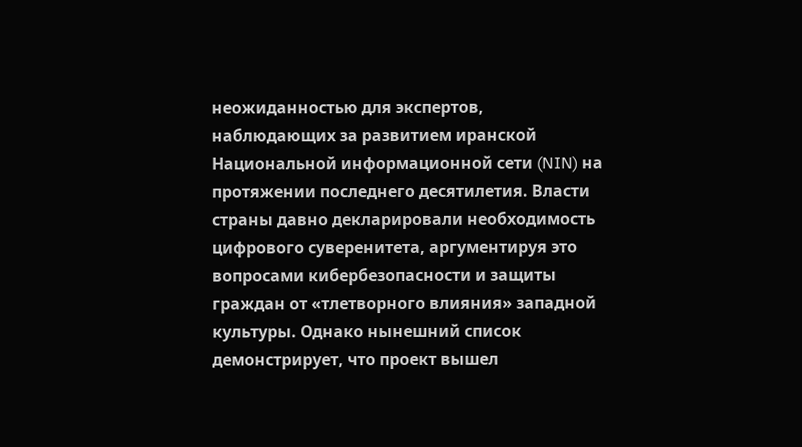неожиданностью для экспертов, наблюдающих за развитием иранской Национальной информационной сети (NIN) на протяжении последнего десятилетия. Власти страны давно декларировали необходимость цифрового суверенитета, аргументируя это вопросами кибербезопасности и защиты граждан от «тлетворного влияния» западной культуры. Однако нынешний список демонстрирует, что проект вышел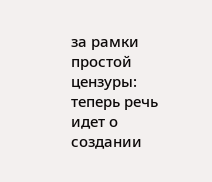за рамки простой цензуры: теперь речь идет о создании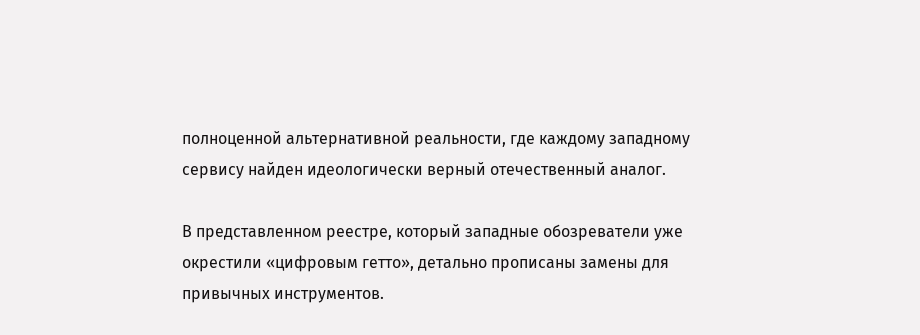полноценной альтернативной реальности, где каждому западному сервису найден идеологически верный отечественный аналог.

В представленном реестре, который западные обозреватели уже окрестили «цифровым гетто», детально прописаны замены для привычных инструментов.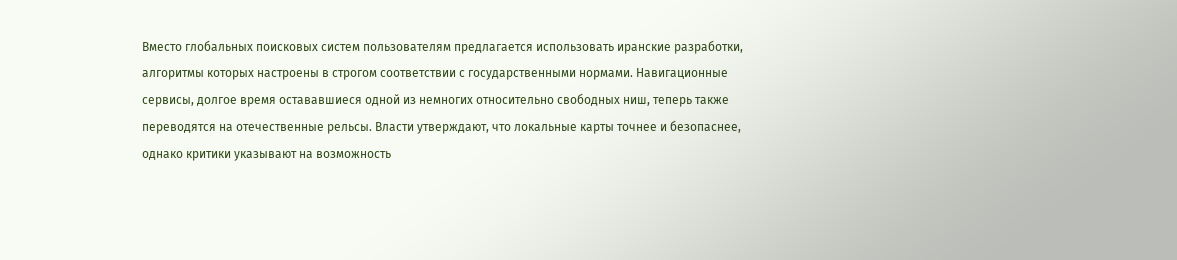Вместо глобальных поисковых систем пользователям предлагается использовать иранские разработки, алгоритмы которых настроены в строгом соответствии с государственными нормами. Навигационные сервисы, долгое время остававшиеся одной из немногих относительно свободных ниш, теперь также переводятся на отечественные рельсы. Власти утверждают, что локальные карты точнее и безопаснее, однако критики указывают на возможность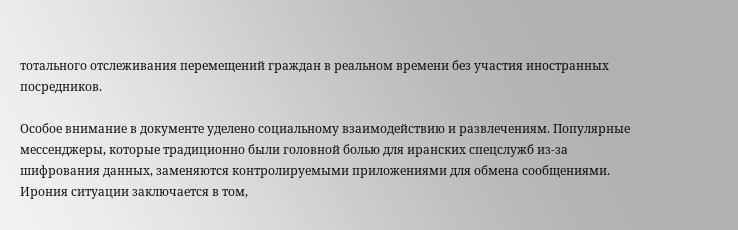тотального отслеживания перемещений граждан в реальном времени без участия иностранных посредников.

Особое внимание в документе уделено социальному взаимодействию и развлечениям. Популярные мессенджеры, которые традиционно были головной болью для иранских спецслужб из-за шифрования данных, заменяются контролируемыми приложениями для обмена сообщениями. Ирония ситуации заключается в том,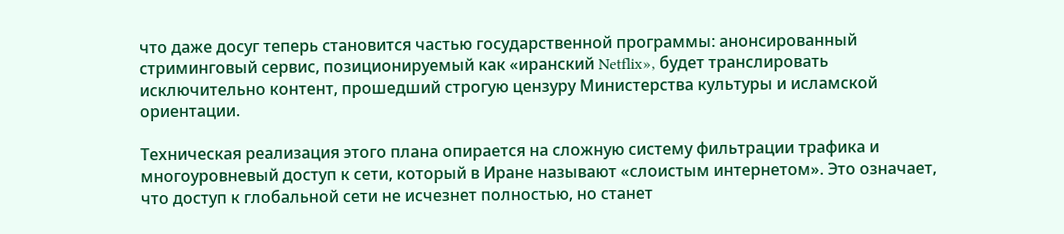что даже досуг теперь становится частью государственной программы: анонсированный стриминговый сервис, позиционируемый как «иранский Netflix», будет транслировать исключительно контент, прошедший строгую цензуру Министерства культуры и исламской ориентации.

Техническая реализация этого плана опирается на сложную систему фильтрации трафика и многоуровневый доступ к сети, который в Иране называют «слоистым интернетом». Это означает, что доступ к глобальной сети не исчезнет полностью, но станет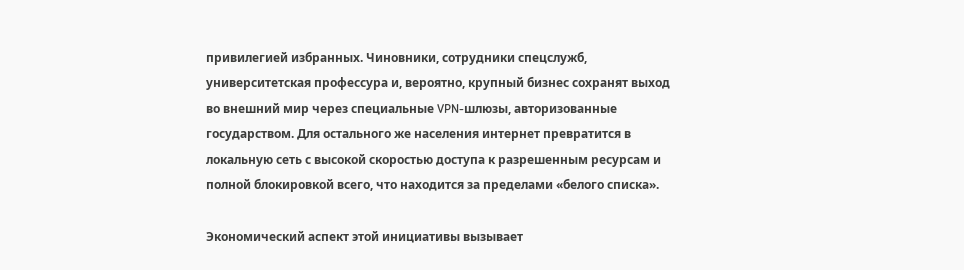привилегией избранных. Чиновники, сотрудники спецслужб, университетская профессура и, вероятно, крупный бизнес сохранят выход во внешний мир через специальные VPN-шлюзы, авторизованные государством. Для остального же населения интернет превратится в локальную сеть с высокой скоростью доступа к разрешенным ресурсам и полной блокировкой всего, что находится за пределами «белого списка».

Экономический аспект этой инициативы вызывает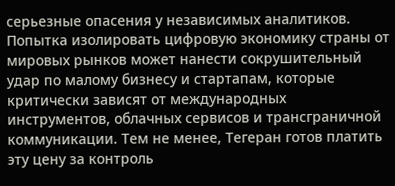серьезные опасения у независимых аналитиков. Попытка изолировать цифровую экономику страны от мировых рынков может нанести сокрушительный удар по малому бизнесу и стартапам, которые критически зависят от международных инструментов, облачных сервисов и трансграничной коммуникации. Тем не менее, Тегеран готов платить эту цену за контроль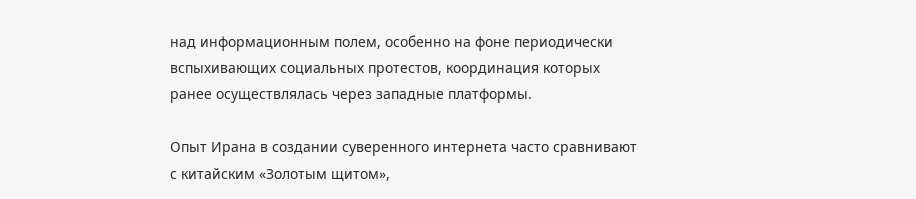над информационным полем, особенно на фоне периодически вспыхивающих социальных протестов, координация которых ранее осуществлялась через западные платформы.

Опыт Ирана в создании суверенного интернета часто сравнивают с китайским «Золотым щитом»,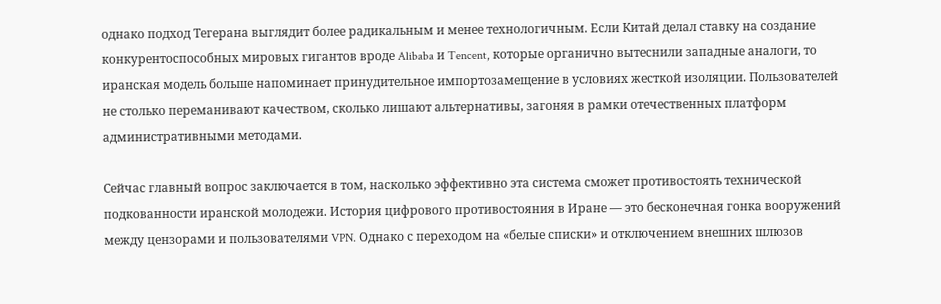однако подход Тегерана выглядит более радикальным и менее технологичным. Если Китай делал ставку на создание конкурентоспособных мировых гигантов вроде Alibaba и Tencent, которые органично вытеснили западные аналоги, то иранская модель больше напоминает принудительное импортозамещение в условиях жесткой изоляции. Пользователей не столько переманивают качеством, сколько лишают альтернативы, загоняя в рамки отечественных платформ административными методами.

Сейчас главный вопрос заключается в том, насколько эффективно эта система сможет противостоять технической подкованности иранской молодежи. История цифрового противостояния в Иране — это бесконечная гонка вооружений между цензорами и пользователями VPN. Однако с переходом на «белые списки» и отключением внешних шлюзов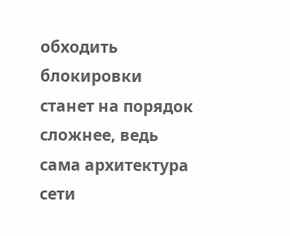обходить блокировки станет на порядок сложнее, ведь сама архитектура сети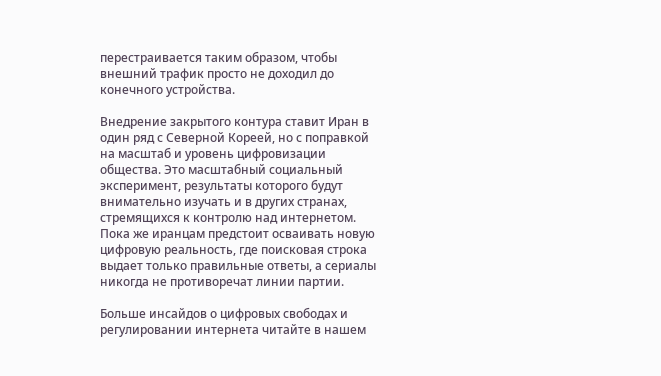перестраивается таким образом, чтобы внешний трафик просто не доходил до конечного устройства.

Внедрение закрытого контура ставит Иран в один ряд с Северной Кореей, но с поправкой на масштаб и уровень цифровизации общества. Это масштабный социальный эксперимент, результаты которого будут внимательно изучать и в других странах, стремящихся к контролю над интернетом. Пока же иранцам предстоит осваивать новую цифровую реальность, где поисковая строка выдает только правильные ответы, а сериалы никогда не противоречат линии партии.

Больше инсайдов о цифровых свободах и регулировании интернета читайте в нашем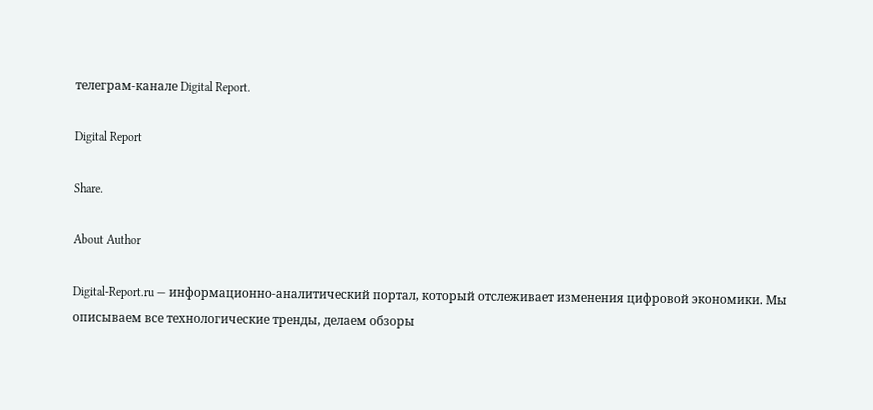телеграм-канале Digital Report.

Digital Report

Share.

About Author

Digital-Report.ru — информационно-аналитический портал, который отслеживает изменения цифровой экономики. Мы описываем все технологические тренды, делаем обзоры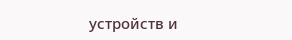устройств и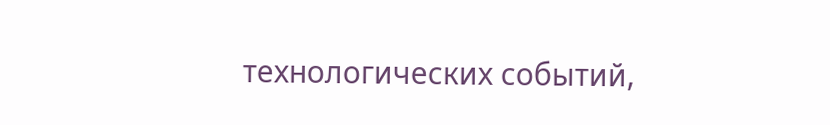технологических событий,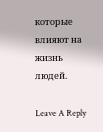которые влияют на жизнь людей.

Leave A Reply